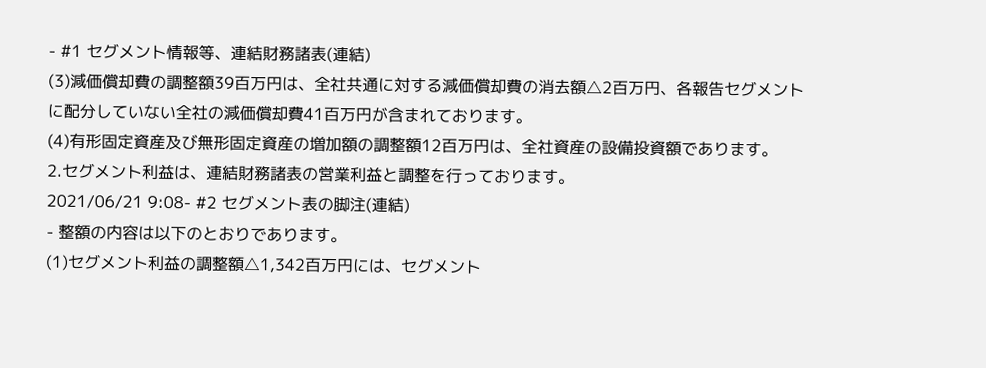- #1 セグメント情報等、連結財務諸表(連結)
(3)減価償却費の調整額39百万円は、全社共通に対する減価償却費の消去額△2百万円、各報告セグメントに配分していない全社の減価償却費41百万円が含まれております。
(4)有形固定資産及び無形固定資産の増加額の調整額12百万円は、全社資産の設備投資額であります。
2.セグメント利益は、連結財務諸表の営業利益と調整を行っております。
2021/06/21 9:08- #2 セグメント表の脚注(連結)
- 整額の内容は以下のとおりであります。
(1)セグメント利益の調整額△1,342百万円には、セグメント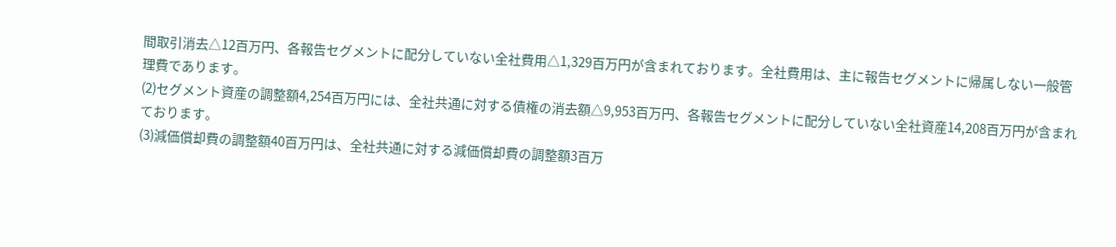間取引消去△12百万円、各報告セグメントに配分していない全社費用△1,329百万円が含まれております。全社費用は、主に報告セグメントに帰属しない一般管理費であります。
(2)セグメント資産の調整額4,254百万円には、全社共通に対する債権の消去額△9,953百万円、各報告セグメントに配分していない全社資産14,208百万円が含まれております。
(3)減価償却費の調整額40百万円は、全社共通に対する減価償却費の調整額3百万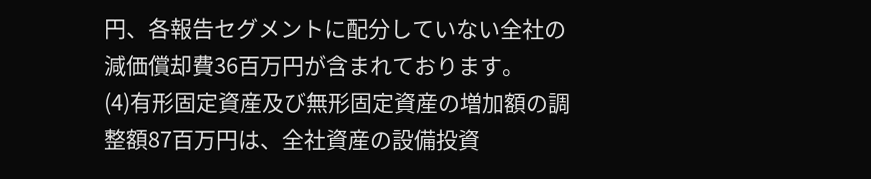円、各報告セグメントに配分していない全社の減価償却費36百万円が含まれております。
(4)有形固定資産及び無形固定資産の増加額の調整額87百万円は、全社資産の設備投資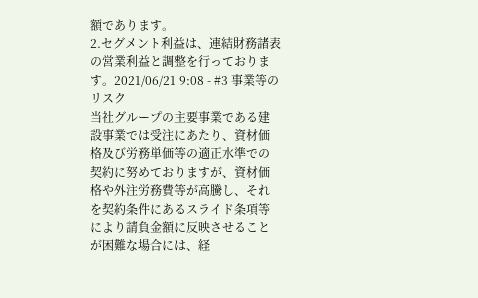額であります。
2.セグメント利益は、連結財務諸表の営業利益と調整を行っております。2021/06/21 9:08 - #3 事業等のリスク
当社グループの主要事業である建設事業では受注にあたり、資材価格及び労務単価等の適正水準での契約に努めておりますが、資材価格や外注労務費等が高騰し、それを契約条件にあるスライド条項等により請負金額に反映させることが困難な場合には、経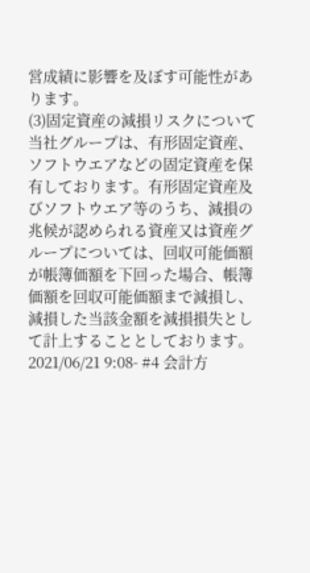営成績に影響を及ぼす可能性があります。
(3)固定資産の減損リスクについて
当社グループは、有形固定資産、ソフトウエアなどの固定資産を保有しております。有形固定資産及びソフトウエア等のうち、減損の兆候が認められる資産又は資産グループについては、回収可能価額が帳簿価額を下回った場合、帳簿価額を回収可能価額まで減損し、減損した当該金額を減損損失として計上することとしております。
2021/06/21 9:08- #4 会計方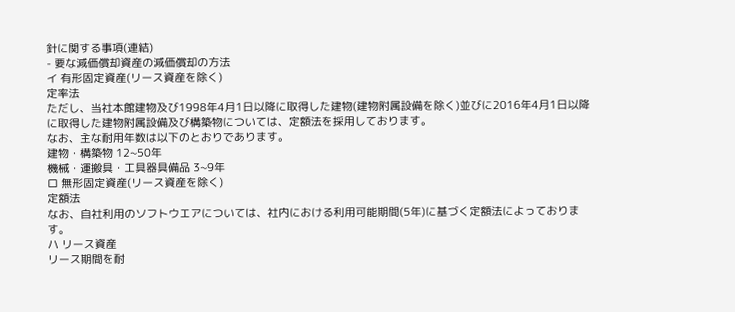針に関する事項(連結)
- 要な減価償却資産の減価償却の方法
イ 有形固定資産(リース資産を除く)
定率法
ただし、当社本館建物及び1998年4月1日以降に取得した建物(建物附属設備を除く)並びに2016年4月1日以降に取得した建物附属設備及び構築物については、定額法を採用しております。
なお、主な耐用年数は以下のとおりであります。
建物・構築物 12~50年
機械・運搬具・工具器具備品 3~9年
ロ 無形固定資産(リース資産を除く)
定額法
なお、自社利用のソフトウエアについては、社内における利用可能期間(5年)に基づく定額法によっております。
ハ リース資産
リース期間を耐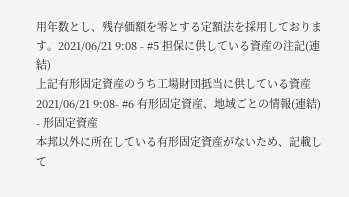用年数とし、残存価額を零とする定額法を採用しております。2021/06/21 9:08 - #5 担保に供している資産の注記(連結)
上記有形固定資産のうち工場財団抵当に供している資産
2021/06/21 9:08- #6 有形固定資産、地域ごとの情報(連結)
- 形固定資産
本邦以外に所在している有形固定資産がないため、記載して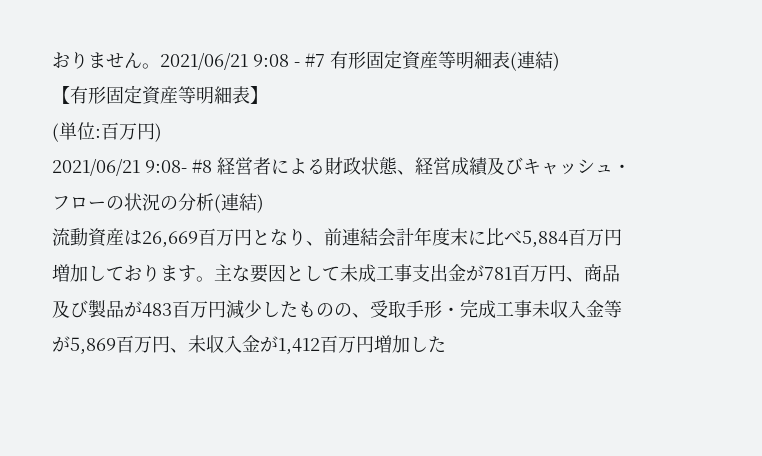おりません。2021/06/21 9:08 - #7 有形固定資産等明細表(連結)
【有形固定資産等明細表】
(単位:百万円)
2021/06/21 9:08- #8 経営者による財政状態、経営成績及びキャッシュ・フローの状況の分析(連結)
流動資産は26,669百万円となり、前連結会計年度末に比べ5,884百万円増加しております。主な要因として未成工事支出金が781百万円、商品及び製品が483百万円減少したものの、受取手形・完成工事未収入金等が5,869百万円、未収入金が1,412百万円増加した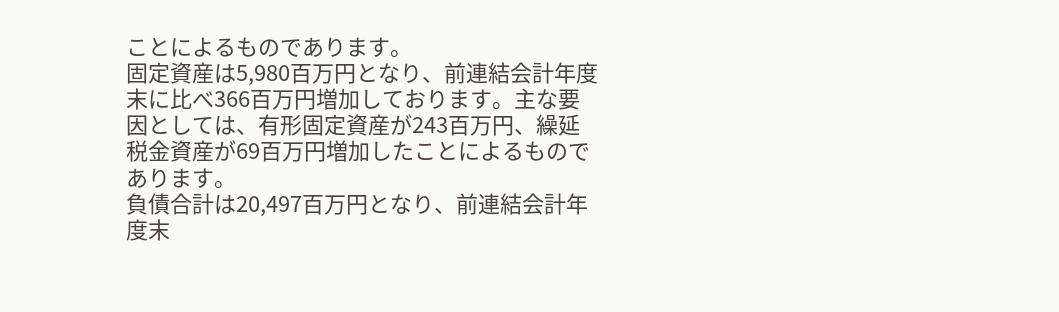ことによるものであります。
固定資産は5,980百万円となり、前連結会計年度末に比べ366百万円増加しております。主な要因としては、有形固定資産が243百万円、繰延税金資産が69百万円増加したことによるものであります。
負債合計は20,497百万円となり、前連結会計年度末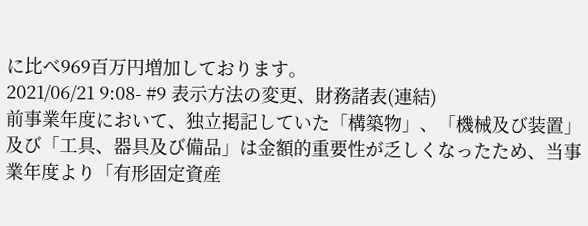に比べ969百万円増加しております。
2021/06/21 9:08- #9 表示方法の変更、財務諸表(連結)
前事業年度において、独立掲記していた「構築物」、「機械及び装置」及び「工具、器具及び備品」は金額的重要性が乏しくなったため、当事業年度より「有形固定資産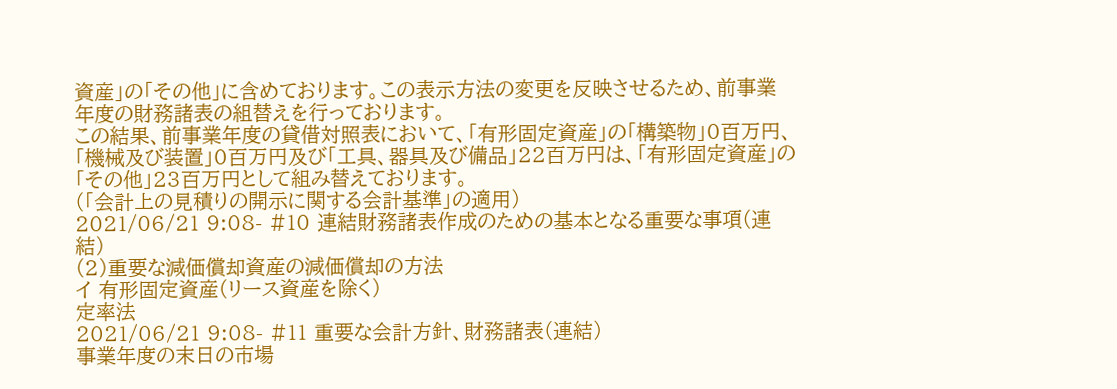資産」の「その他」に含めております。この表示方法の変更を反映させるため、前事業年度の財務諸表の組替えを行っております。
この結果、前事業年度の貸借対照表において、「有形固定資産」の「構築物」0百万円、「機械及び装置」0百万円及び「工具、器具及び備品」22百万円は、「有形固定資産」の「その他」23百万円として組み替えております。
(「会計上の見積りの開示に関する会計基準」の適用)
2021/06/21 9:08- #10 連結財務諸表作成のための基本となる重要な事項(連結)
(2)重要な減価償却資産の減価償却の方法
イ 有形固定資産(リース資産を除く)
定率法
2021/06/21 9:08- #11 重要な会計方針、財務諸表(連結)
事業年度の末日の市場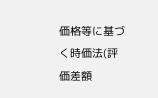価格等に基づく時価法(評価差額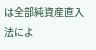は全部純資産直入法によ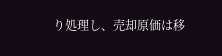り処理し、売却原価は移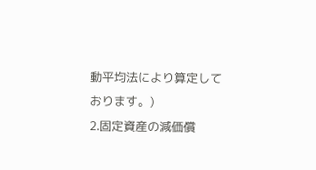動平均法により算定しております。)
2.固定資産の減価償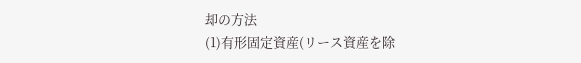却の方法
(1)有形固定資産(リース資産を除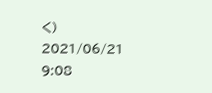く)
2021/06/21 9:08